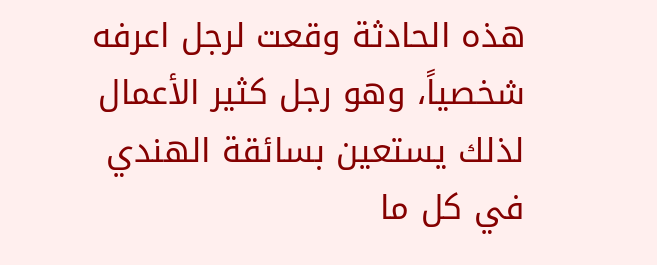هذه الحادثة وقعت لرجل اعرفه شخصياً، وهو رجل كثير الأعمال لذلك يستعين بسائقة الهندي في كل ما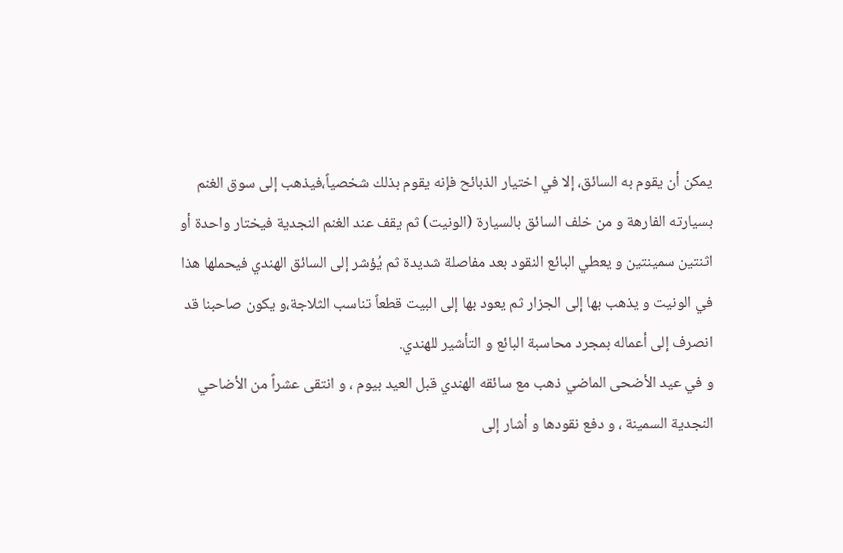يمكن أن يقوم به السائق، إلا في اختيار الذبائح فإنه يقوم بذلك شخصياً،فيذهب إلى سوق الغنم بسيارته الفارهة و من خلف السائق بالسيارة (الونيت) ثم يقف عند الغنم النجدية فيختار واحدة أو اثنتين سمينتين و يعطي البائع النقود بعد مفاصلة شديدة ثم يُؤشر إلى السائق الهندي فيحملها هذا في الونيت و يذهب بها إلى الجزار ثم يعود بها إلى البيت قطعاً تناسب الثلاجة،و يكون صاحبنا قد انصرف إلى أعماله بمجرد محاسبة البائع و التأشير للهندي.
و في عيد الأضحى الماضي ذهب مع سائقه الهندي قبل العيد بيوم ، و انتقى عشراً من الأضاحي النجدية السمينة ، و دفع نقودها و أشار إلى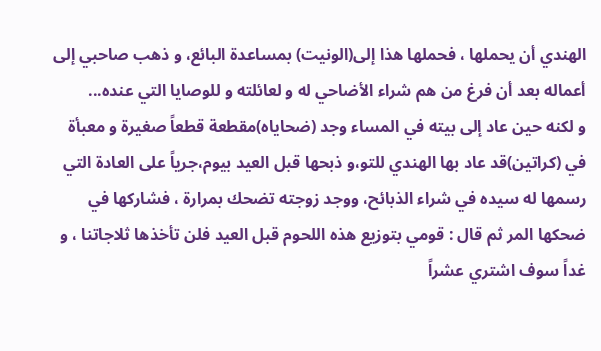الهندي أن يحملها ، فحملها هذا إلى(الونيت) بمساعدة البائع، و ذهب صاحبي إلى أعماله بعد أن فرغ من هم شراء الأضاحي له و لعائلته و للوصايا التي عنده...
و لكنه حين عاد إلى بيته في المساء وجد (ضحاياه)مقطعة قطعاً صغيرة و معبأة في (كراتين)قد عاد بها الهندي للتو،و ذبحها قبل العيد بيوم،جرياً على العادة التي رسمها له سيده في شراء الذبائح، ووجد زوجته تضحك بمرارة ، فشاركها في ضحكها المر ثم قال : قومي بتوزيع هذه اللحوم قبل العيد فلن تأخذها ثلاجاتنا ، و غداً سوف اشتري عشراً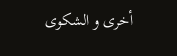أخرى و الشكوى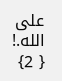على الله.!
{ 2}